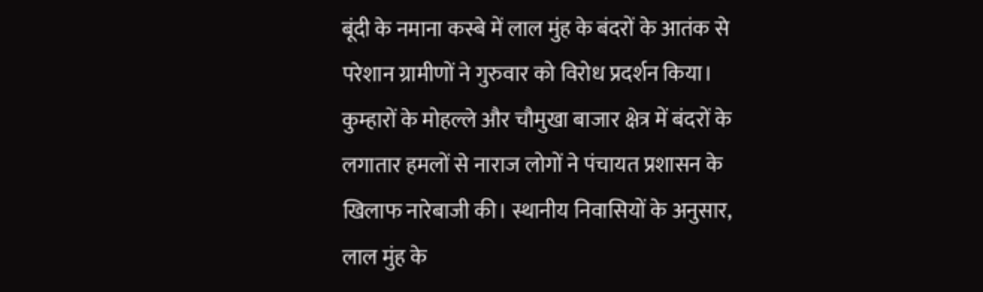बूंदी के नमाना कस्बे में लाल मुंह के बंदरों के आतंक से परेशान ग्रामीणों ने गुरुवार को विरोध प्रदर्शन किया। कुम्हारों के मोहल्ले और चौमुखा बाजार क्षेत्र में बंदरों के लगातार हमलों से नाराज लोगों ने पंचायत प्रशासन के खिलाफ नारेबाजी की। स्थानीय निवासियों के अनुसार, लाल मुंह के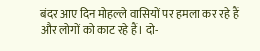बंदर आए दिन मोहल्ले वासियों पर हमला कर रहे हैं और लोगों को काट रहे हैं। दो-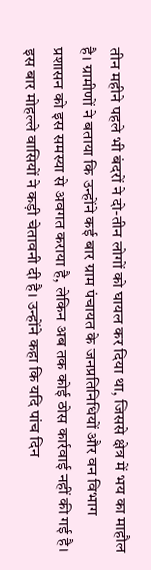तीन महीने पहले भी बंदरों ने दो-तीन लोगों को घायल कर दिया था, जिससे क्षेत्र में भय का माहौल है। ग्रामीणों ने बताया कि उन्होंने कई बार ग्राम पंचायत के जनप्रतिनिधियों और वन विभाग प्रशासन को इस समस्या से अवगत कराया है, लेकिन अब तक कोई ठोस कार्रवाई नहीं की गई है। इस बार मोहल्ले वासियों ने कड़ी चेतावनी दी है। उन्होंने कहा कि यदि पांच दिन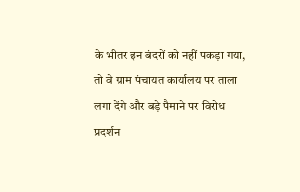के भीतर इन बंदरों को नहीं पकड़ा गया, तो वे ग्राम पंचायत कार्यालय पर ताला लगा देंगे और बड़े पैमाने पर विरोध प्रदर्शन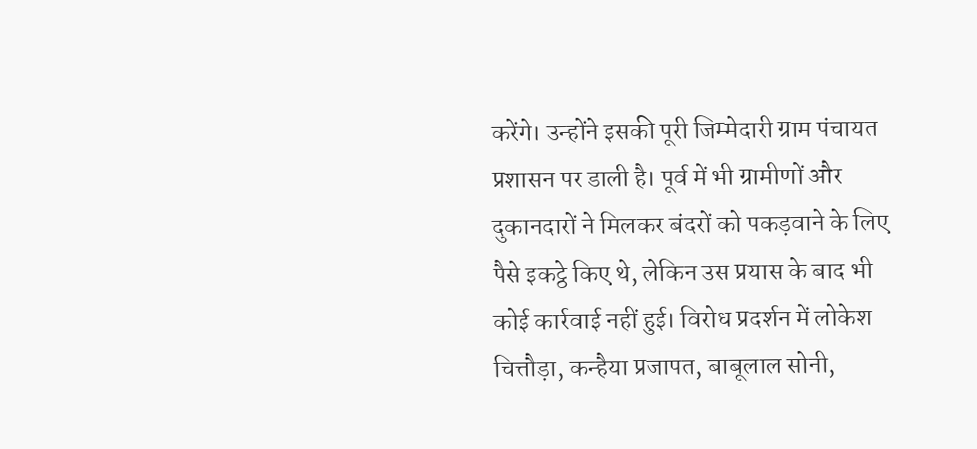करेंगे। उन्होंने इसकी पूरी जिम्मेदारी ग्राम पंचायत प्रशासन पर डाली है। पूर्व में भी ग्रामीणों और दुकानदारों ने मिलकर बंदरों को पकड़वाने के लिए पैसे इकट्ठे किए थे, लेकिन उस प्रयास के बाद भी कोई कार्रवाई नहीं हुई। विरोध प्रदर्शन में लोकेश चित्तौड़ा, कन्हैया प्रजापत, बाबूलाल सोनी,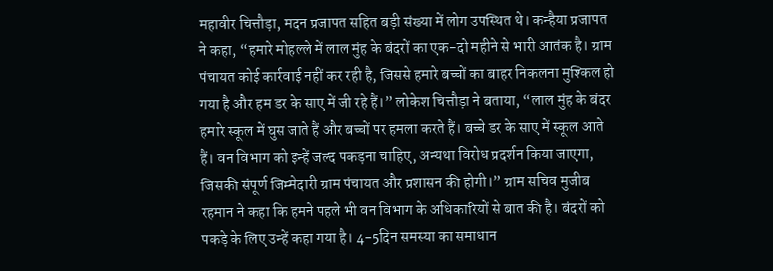महावीर चित्तौड़ा, मदन प्रजापत सहित बड़ी संख्या में लोग उपस्थित थे। कन्हैया प्रजापत ने कहा, “हमारे मोहल्ले में लाल मुंह के बंदरों का एक-दो महीने से भारी आतंक है। ग्राम पंचायत कोई कार्रवाई नहीं कर रही है, जिससे हमारे बच्चों का बाहर निकलना मुश्किल हो गया है और हम डर के साए में जी रहे हैं।” लोकेश चित्तौड़ा ने बताया, “लाल मुंह के बंदर हमारे स्कूल में घुस जाते हैं और बच्चों पर हमला करते हैं। बच्चे डर के साए में स्कूल आते हैं। वन विभाग को इन्हें जल्द पकड़ना चाहिए, अन्यथा विरोध प्रदर्शन किया जाएगा, जिसकी संपूर्ण जिम्मेदारी ग्राम पंचायत और प्रशासन की होगी।” ग्राम सचिव मुजीब रहमान ने कहा कि हमने पहले भी वन विभाग के अधिकारियों से बात की है। बंदरों को पकड़े के लिए उन्हें कहा गया है। 4-5दिन समस्या का समाधान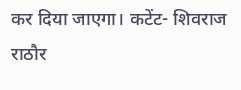कर दिया जाएगा। कटेंट- शिवराज राठौर